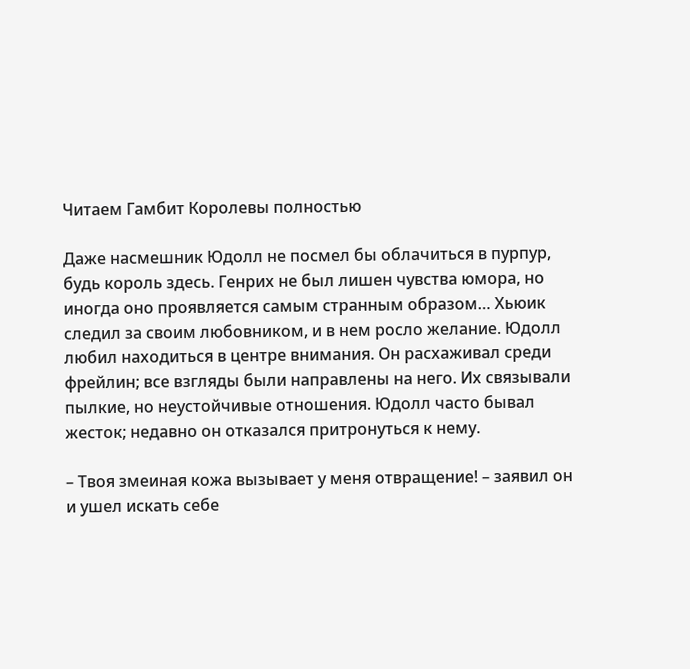Читаем Гамбит Королевы полностью

Даже насмешник Юдолл не посмел бы облачиться в пурпур, будь король здесь. Генрих не был лишен чувства юмора, но иногда оно проявляется самым странным образом… Хьюик следил за своим любовником, и в нем росло желание. Юдолл любил находиться в центре внимания. Он расхаживал среди фрейлин; все взгляды были направлены на него. Их связывали пылкие, но неустойчивые отношения. Юдолл часто бывал жесток; недавно он отказался притронуться к нему.

– Твоя змеиная кожа вызывает у меня отвращение! – заявил он и ушел искать себе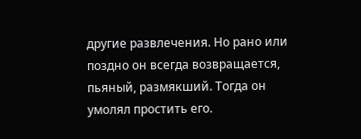другие развлечения. Но рано или поздно он всегда возвращается, пьяный, размякший. Тогда он умолял простить его.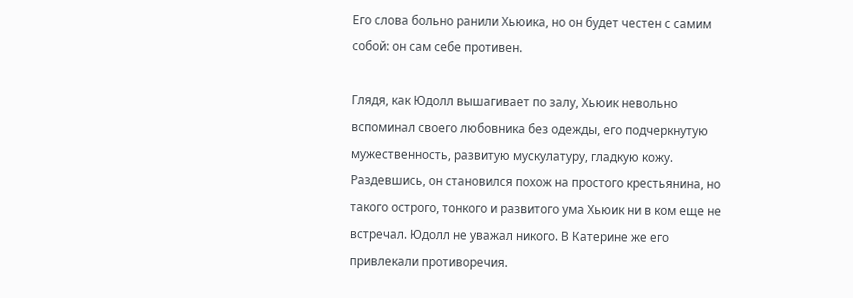Его слова больно ранили Хьюика, но он будет честен с самим собой: он сам себе противен.

Глядя, как Юдолл вышагивает по залу, Хьюик невольно вспоминал своего любовника без одежды, его подчеркнутую мужественность, развитую мускулатуру, гладкую кожу. Раздевшись, он становился похож на простого крестьянина, но такого острого, тонкого и развитого ума Хьюик ни в ком еще не встречал. Юдолл не уважал никого. В Катерине же его привлекали противоречия.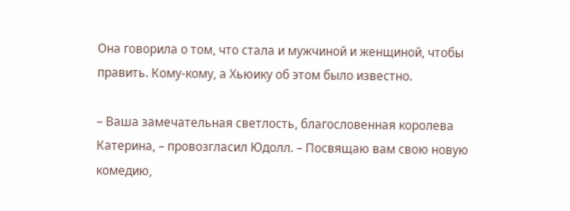Она говорила о том, что стала и мужчиной и женщиной, чтобы править. Кому-кому, а Хьюику об этом было известно.

– Ваша замечательная светлость, благословенная королева Катерина, – провозгласил Юдолл. – Посвящаю вам свою новую комедию,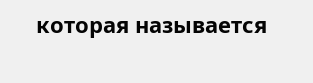которая называется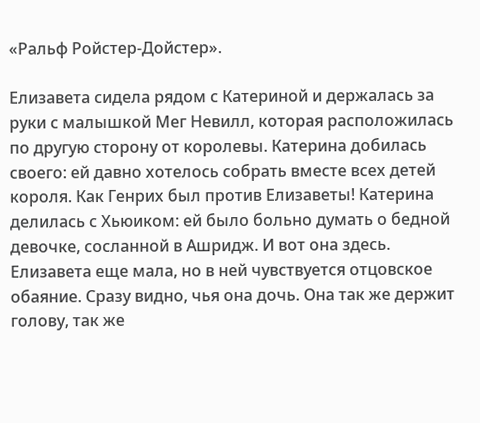«Ральф Ройстер-Дойстер».

Елизавета сидела рядом с Катериной и держалась за руки с малышкой Мег Невилл, которая расположилась по другую сторону от королевы. Катерина добилась своего: ей давно хотелось собрать вместе всех детей короля. Как Генрих был против Елизаветы! Катерина делилась с Хьюиком: ей было больно думать о бедной девочке, сосланной в Ашридж. И вот она здесь. Елизавета еще мала, но в ней чувствуется отцовское обаяние. Сразу видно, чья она дочь. Она так же держит голову, так же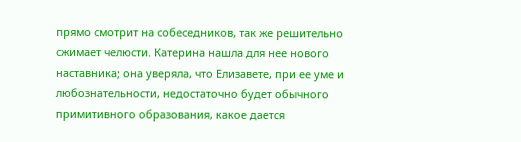прямо смотрит на собеседников, так же решительно сжимает челюсти. Катерина нашла для нее нового наставника; она уверяла, что Елизавете, при ее уме и любознательности, недостаточно будет обычного примитивного образования, какое дается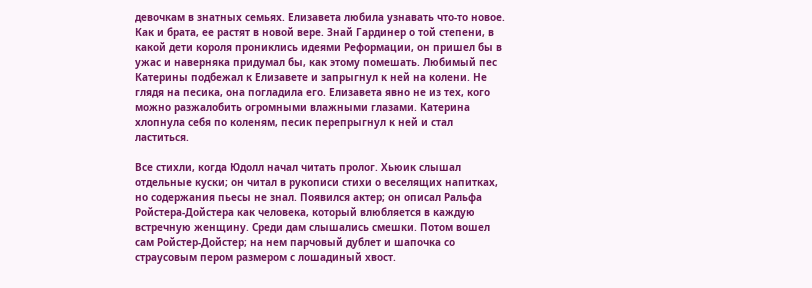девочкам в знатных семьях. Елизавета любила узнавать что-то новое. Как и брата, ее растят в новой вере. Знай Гардинер о той степени, в какой дети короля прониклись идеями Реформации, он пришел бы в ужас и наверняка придумал бы, как этому помешать. Любимый пес Катерины подбежал к Елизавете и запрыгнул к ней на колени. Не глядя на песика, она погладила его. Елизавета явно не из тех, кого можно разжалобить огромными влажными глазами. Катерина хлопнула себя по коленям, песик перепрыгнул к ней и стал ластиться.

Все стихли, когда Юдолл начал читать пролог. Хьюик слышал отдельные куски; он читал в рукописи стихи о веселящих напитках, но содержания пьесы не знал. Появился актер; он описал Ральфа Ройстера-Дойстера как человека, который влюбляется в каждую встречную женщину. Среди дам слышались смешки. Потом вошел сам Ройстер-Дойстер; на нем парчовый дублет и шапочка со страусовым пером размером с лошадиный хвост.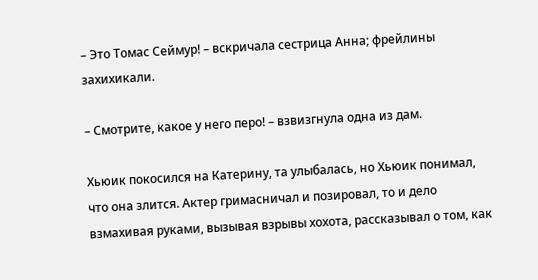– Это Томас Сеймур! – вскричала сестрица Анна; фрейлины захихикали.

– Смотрите, какое у него перо! – взвизгнула одна из дам.

Хьюик покосился на Катерину, та улыбалась, но Хьюик понимал, что она злится. Актер гримасничал и позировал, то и дело взмахивая руками, вызывая взрывы хохота, рассказывал о том, как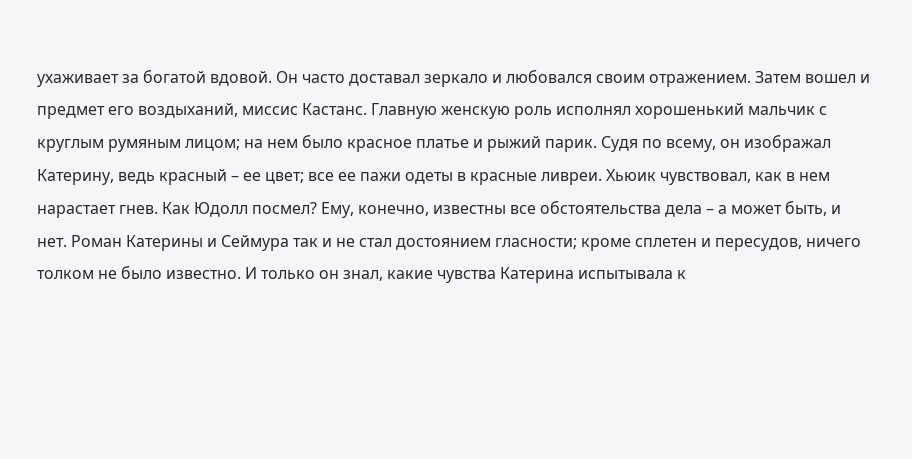ухаживает за богатой вдовой. Он часто доставал зеркало и любовался своим отражением. Затем вошел и предмет его воздыханий, миссис Кастанс. Главную женскую роль исполнял хорошенький мальчик с круглым румяным лицом; на нем было красное платье и рыжий парик. Судя по всему, он изображал Катерину, ведь красный – ее цвет; все ее пажи одеты в красные ливреи. Хьюик чувствовал, как в нем нарастает гнев. Как Юдолл посмел? Ему, конечно, известны все обстоятельства дела – а может быть, и нет. Роман Катерины и Сеймура так и не стал достоянием гласности; кроме сплетен и пересудов, ничего толком не было известно. И только он знал, какие чувства Катерина испытывала к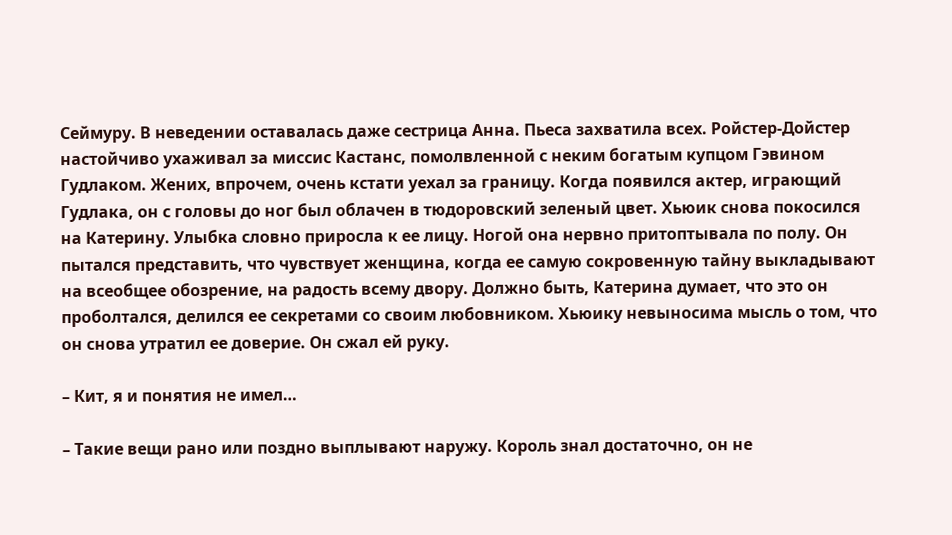Сеймуру. В неведении оставалась даже сестрица Анна. Пьеса захватила всех. Ройстер-Дойстер настойчиво ухаживал за миссис Кастанс, помолвленной с неким богатым купцом Гэвином Гудлаком. Жених, впрочем, очень кстати уехал за границу. Когда появился актер, играющий Гудлака, он с головы до ног был облачен в тюдоровский зеленый цвет. Хьюик снова покосился на Катерину. Улыбка словно приросла к ее лицу. Ногой она нервно притоптывала по полу. Он пытался представить, что чувствует женщина, когда ее самую сокровенную тайну выкладывают на всеобщее обозрение, на радость всему двору. Должно быть, Катерина думает, что это он проболтался, делился ее секретами со своим любовником. Хьюику невыносима мысль о том, что он снова утратил ее доверие. Он сжал ей руку.

– Кит, я и понятия не имел…

– Такие вещи рано или поздно выплывают наружу. Король знал достаточно, он не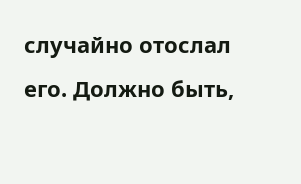случайно отослал его. Должно быть,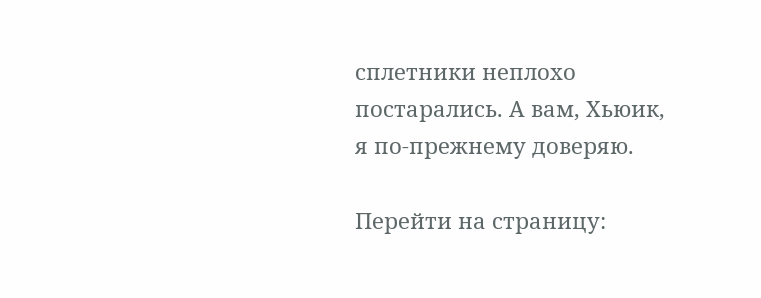сплетники неплохо постарались. А вам, Хьюик, я по-прежнему доверяю.

Перейти на страницу: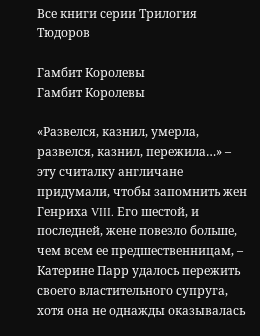Все книги серии Трилогия Тюдоров

Гамбит Королевы
Гамбит Королевы

«Развелся, казнил, умерла, развелся, казнил, пережила…» – эту считалку англичане придумали, чтобы запомнить жен Генриха VIII. Его шестой, и последней, жене повезло больше, чем всем ее предшественницам, – Катерине Парр удалось пережить своего властительного супруга, хотя она не однажды оказывалась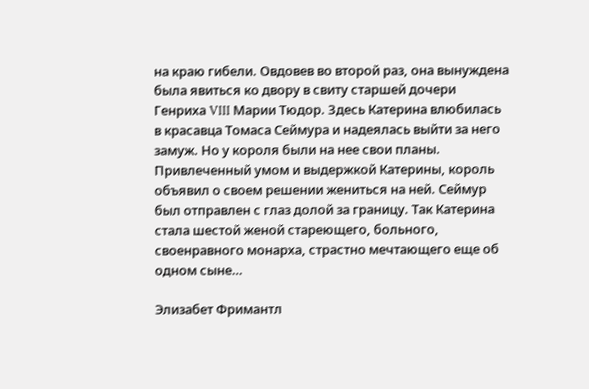на краю гибели. Овдовев во второй раз, она вынуждена была явиться ко двору в свиту старшей дочери Генриха VIII Марии Тюдор. Здесь Катерина влюбилась в красавца Томаса Сеймура и надеялась выйти за него замуж. Но у короля были на нее свои планы. Привлеченный умом и выдержкой Катерины, король объявил о своем решении жениться на ней. Сеймур был отправлен с глаз долой за границу. Так Катерина стала шестой женой стареющего, больного, своенравного монарха, страстно мечтающего еще об одном сыне…

Элизабет Фримантл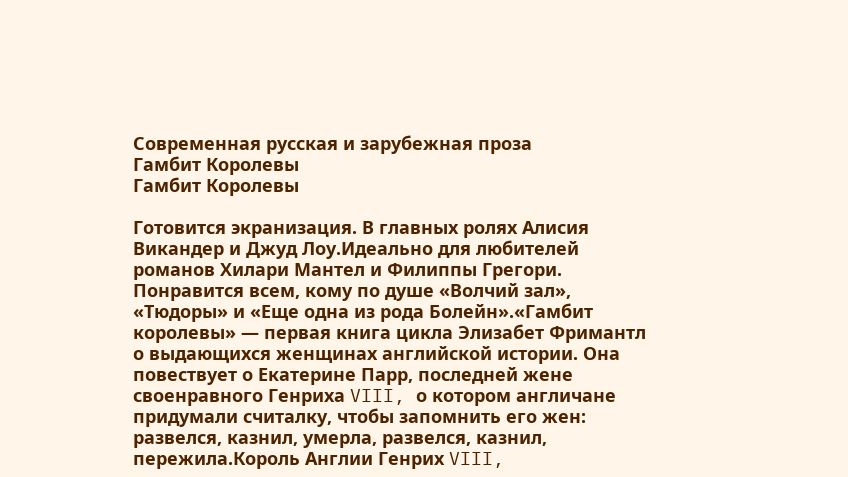Современная русская и зарубежная проза
Гамбит Королевы
Гамбит Королевы

Готовится экранизация. В главных ролях Алисия Викандер и Джуд Лоу.Идеально для любителей романов Хилари Мантел и Филиппы Грегори. Понравится всем, кому по душе «Волчий зал», «Тюдоры» и «Еще одна из рода Болейн».«Гамбит королевы» — первая книга цикла Элизабет Фримантл о выдающихся женщинах английской истории. Она повествует о Екатерине Парр, последней жене своенравного Генриха VIII, о котором англичане придумали считалку, чтобы запомнить его жен: развелся, казнил, умерла, развелся, казнил, пережила.Король Англии Генрих VIII,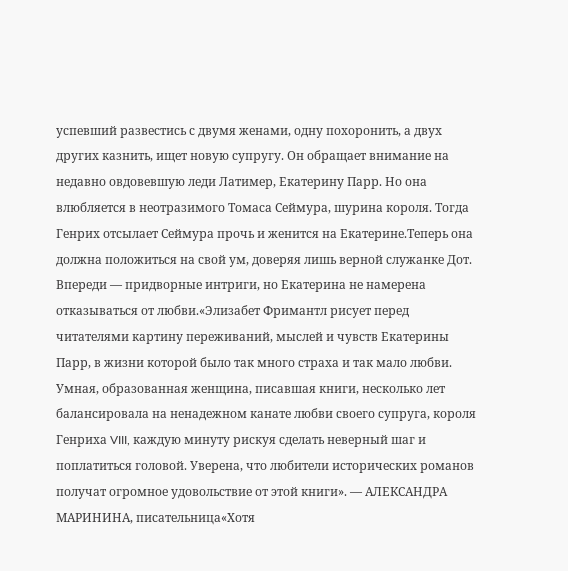успевший развестись с двумя женами, одну похоронить, а двух других казнить, ищет новую супругу. Он обращает внимание на недавно овдовевшую леди Латимер, Екатерину Парр. Но она влюбляется в неотразимого Томаса Сеймура, шурина короля. Тогда Генрих отсылает Сеймура прочь и женится на Екатерине.Теперь она должна положиться на свой ум, доверяя лишь верной служанке Дот. Впереди — придворные интриги, но Екатерина не намерена отказываться от любви.«Элизабет Фримантл рисует перед читателями картину переживаний, мыслей и чувств Екатерины Парр, в жизни которой было так много страха и так мало любви. Умная, образованная женщина, писавшая книги, несколько лет балансировала на ненадежном канате любви своего супруга, короля Генриха VIII, каждую минуту рискуя сделать неверный шаг и поплатиться головой. Уверена, что любители исторических романов получат огромное удовольствие от этой книги». — АЛЕКСАНДРА МАРИНИНА, писательница«Хотя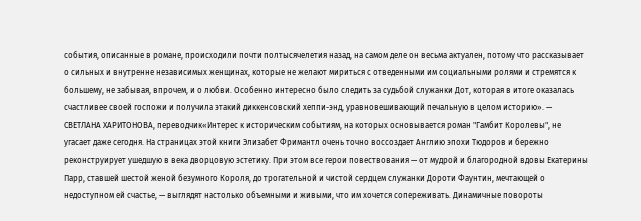события, описанные в романе, происходили почти полтысячелетия назад, на самом деле он весьма актуален, потому что рассказывает о сильных и внутренне независимых женщинах, которые не желают мириться с отведенными им социальными ролями и стремятся к большему, не забывая, впрочем, и о любви. Особенно интересно было следить за судьбой служанки Дот, которая в итоге оказалась счастливее своей госпожи и получила этакий диккенсовский хеппи-энд, уравновешивающий печальную в целом историю». — СВЕТЛАНА ХАРИТОНОВА, переводчик«Интерес к историческим событиям, на которых основывается роман "Гамбит Королевы", не угасает даже сегодня. На страницах этой книги Элизабет Фримантл очень точно воссоздает Англию эпохи Тюдоров и бережно реконструирует ушедшую в века дворцовую эстетику. При этом все герои повествования — от мудрой и благородной вдовы Екатерины Парр, ставшей шестой женой безумного Короля, до трогательной и чистой сердцем служанки Дороти Фаунтин, мечтающей о недоступном ей счастье, — выглядят настолько объемными и живыми, что им хочется сопереживать. Динамичные повороты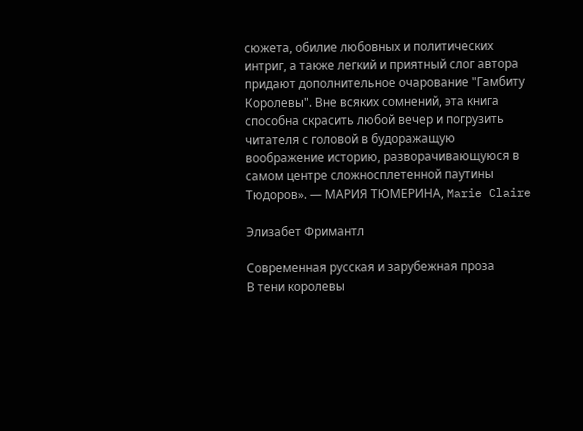сюжета, обилие любовных и политических интриг, а также легкий и приятный слог автора придают дополнительное очарование "Гамбиту Королевы". Вне всяких сомнений, эта книга способна скрасить любой вечер и погрузить читателя с головой в будоражащую воображение историю, разворачивающуюся в самом центре сложносплетенной паутины Тюдоров». — МАРИЯ ТЮМЕРИНА, Marie Claire

Элизабет Фримантл

Современная русская и зарубежная проза
В тени королевы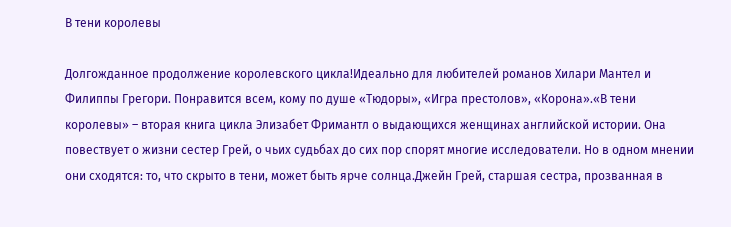В тени королевы

Долгожданное продолжение королевского цикла!Идеально для любителей романов Хилари Мантел и Филиппы Грегори. Понравится всем, кому по душе «Тюдоры», «Игра престолов», «Корона».«В тени королевы» – вторая книга цикла Элизабет Фримантл о выдающихся женщинах английской истории. Она повествует о жизни сестер Грей, о чьих судьбах до сих пор спорят многие исследователи. Но в одном мнении они сходятся: то, что скрыто в тени, может быть ярче солнца.Джейн Грей, старшая сестра, прозванная в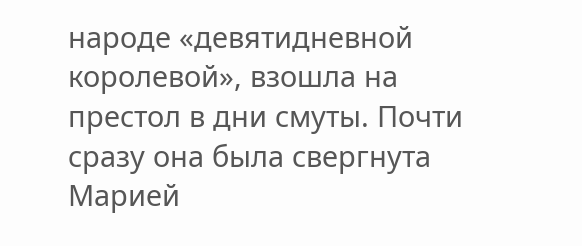народе «девятидневной королевой», взошла на престол в дни смуты. Почти сразу она была свергнута Марией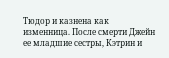Тюдор и казнена как изменница. После смерти Джейн ее младшие сестры, Кэтрин и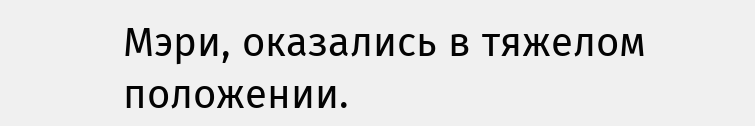Мэри, оказались в тяжелом положении.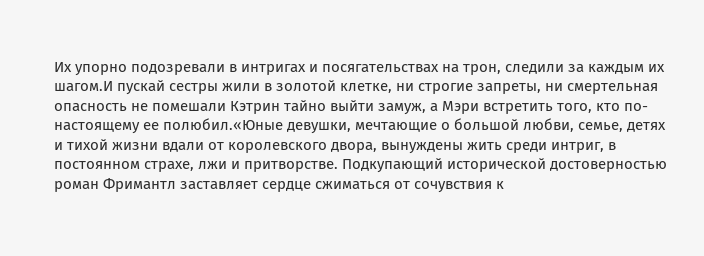Их упорно подозревали в интригах и посягательствах на трон, следили за каждым их шагом.И пускай сестры жили в золотой клетке, ни строгие запреты, ни смертельная опасность не помешали Кэтрин тайно выйти замуж, а Мэри встретить того, кто по-настоящему ее полюбил.«Юные девушки, мечтающие о большой любви, семье, детях и тихой жизни вдали от королевского двора, вынуждены жить среди интриг, в постоянном страхе, лжи и притворстве. Подкупающий исторической достоверностью роман Фримантл заставляет сердце сжиматься от сочувствия к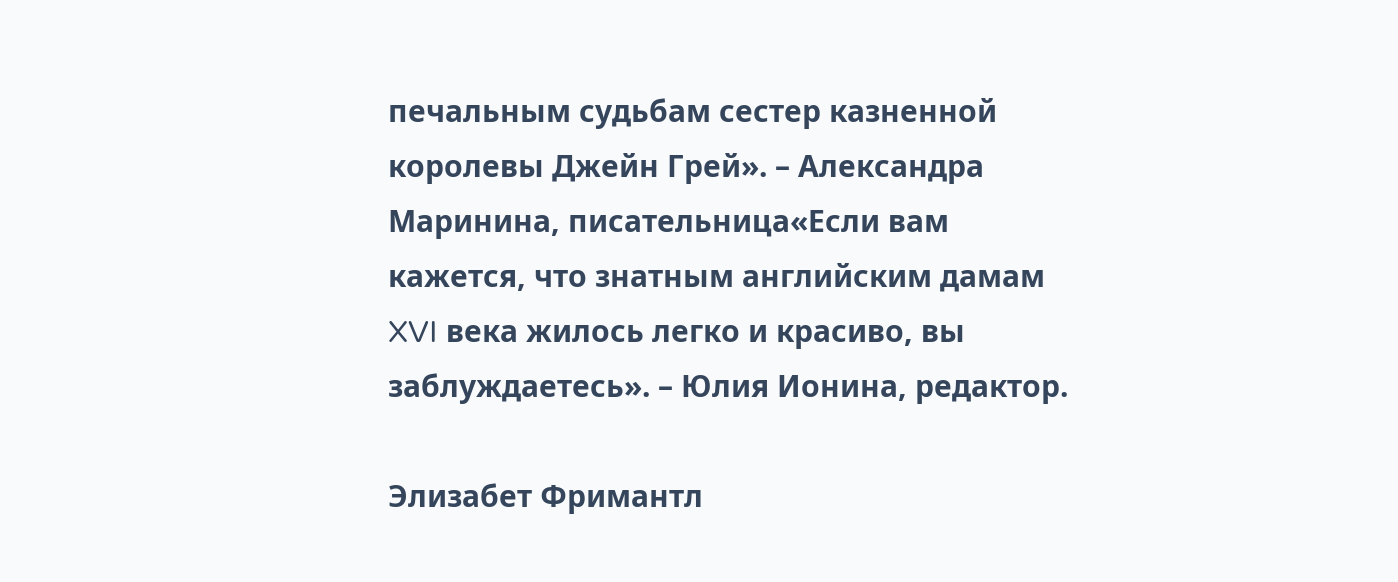печальным судьбам сестер казненной королевы Джейн Грей». – Александра Маринина, писательница«Если вам кажется, что знатным английским дамам XVI века жилось легко и красиво, вы заблуждаетесь». – Юлия Ионина, редактор.

Элизабет Фримантл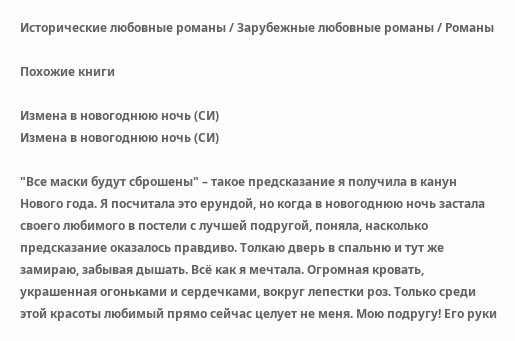Исторические любовные романы / Зарубежные любовные романы / Романы

Похожие книги

Измена в новогоднюю ночь (СИ)
Измена в новогоднюю ночь (СИ)

"Все маски будут сброшены" – такое предсказание я получила в канун Нового года. Я посчитала это ерундой, но когда в новогоднюю ночь застала своего любимого в постели с лучшей подругой, поняла, насколько предсказание оказалось правдиво. Толкаю дверь в спальню и тут же замираю, забывая дышать. Всё как я мечтала. Огромная кровать, украшенная огоньками и сердечками, вокруг лепестки роз. Только среди этой красоты любимый прямо сейчас целует не меня. Мою подругу! Его руки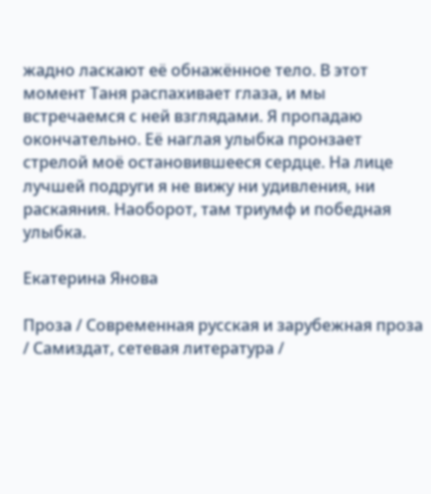жадно ласкают её обнажённое тело. В этот момент Таня распахивает глаза, и мы встречаемся с ней взглядами. Я пропадаю окончательно. Её наглая улыбка пронзает стрелой моё остановившееся сердце. На лице лучшей подруги я не вижу ни удивления, ни раскаяния. Наоборот, там триумф и победная улыбка.

Екатерина Янова

Проза / Современная русская и зарубежная проза / Самиздат, сетевая литература /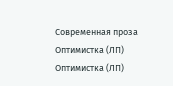Современная проза
Оптимистка (ЛП)
Оптимистка (ЛП)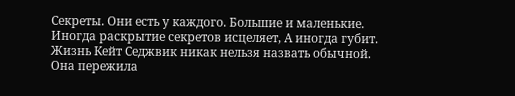Секреты. Они есть у каждого. Большие и маленькие. Иногда раскрытие секретов исцеляет, А иногда губит. Жизнь Кейт Седжвик никак нельзя назвать обычной. Она пережила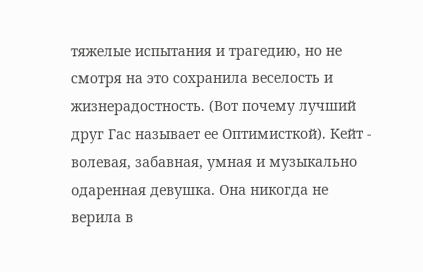тяжелые испытания и трагедию, но не смотря на это сохранила веселость и жизнерадостность. (Вот почему лучший друг Гас называет ее Оптимисткой). Кейт - волевая, забавная, умная и музыкально одаренная девушка. Она никогда не верила в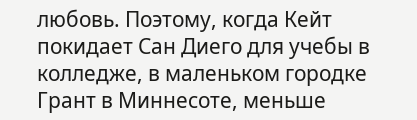любовь. Поэтому, когда Кейт покидает Сан Диего для учебы в колледже, в маленьком городке Грант в Миннесоте, меньше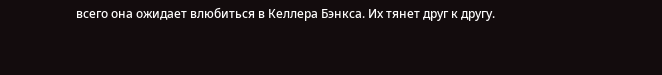всего она ожидает влюбиться в Келлера Бэнкса. Их тянет друг к другу.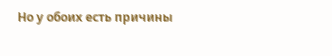Но у обоих есть причины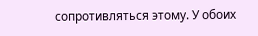сопротивляться этому. У обоих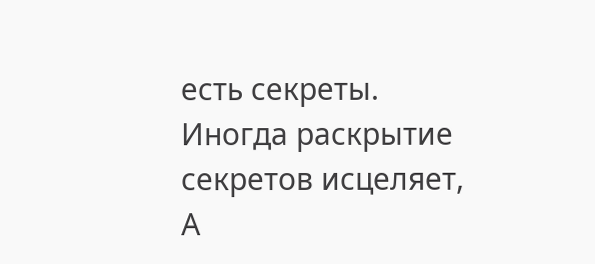есть секреты. Иногда раскрытие секретов исцеляет, А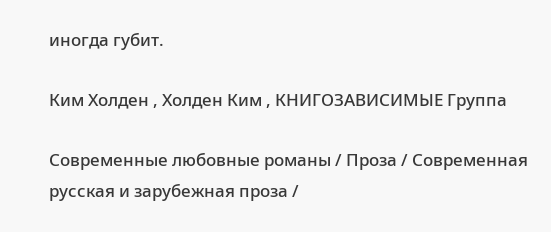иногда губит.

Ким Холден , Холден Ким , КНИГОЗАВИСИМЫЕ Группа

Современные любовные романы / Проза / Современная русская и зарубежная проза /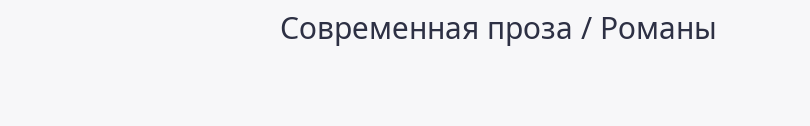Современная проза / Романы